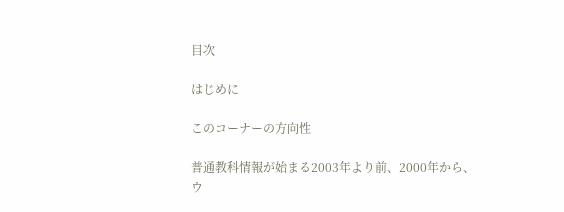目次

はじめに

このコーナーの方向性

普通教科情報が始まる2003年より前、2000年から、ウ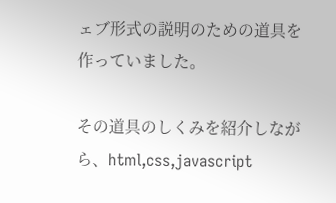ェブ形式の説明のための道具を作っていました。

その道具のしくみを紹介しながら、html,css,javascript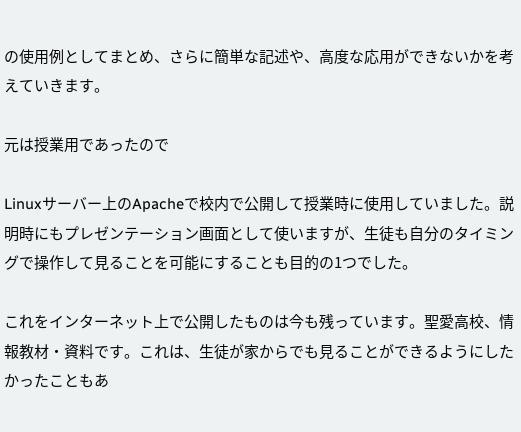の使用例としてまとめ、さらに簡単な記述や、高度な応用ができないかを考えていきます。

元は授業用であったので

Linuxサーバー上のApacheで校内で公開して授業時に使用していました。説明時にもプレゼンテーション画面として使いますが、生徒も自分のタイミングで操作して見ることを可能にすることも目的の1つでした。

これをインターネット上で公開したものは今も残っています。聖愛高校、情報教材・資料です。これは、生徒が家からでも見ることができるようにしたかったこともあ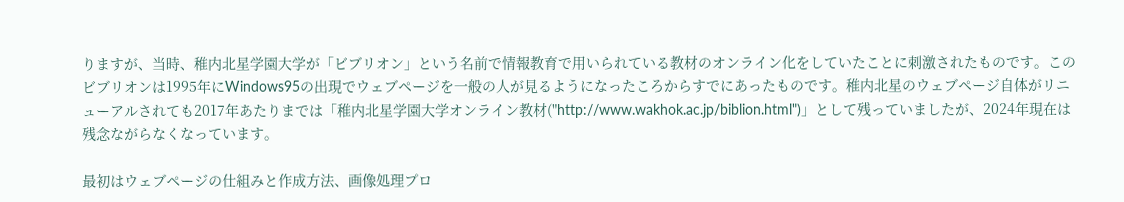りますが、当時、稚内北星学園大学が「ビブリオン」という名前で情報教育で用いられている教材のオンライン化をしていたことに刺激されたものです。このビブリオンは1995年にWindows95の出現でウェブページを一般の人が見るようになったころからすでにあったものです。稚内北星のウェブページ自体がリニューアルされても2017年あたりまでは「稚内北星学園大学オンライン教材("http://www.wakhok.ac.jp/biblion.html")」として残っていましたが、2024年現在は残念ながらなくなっています。

最初はウェブページの仕組みと作成方法、画像処理プロ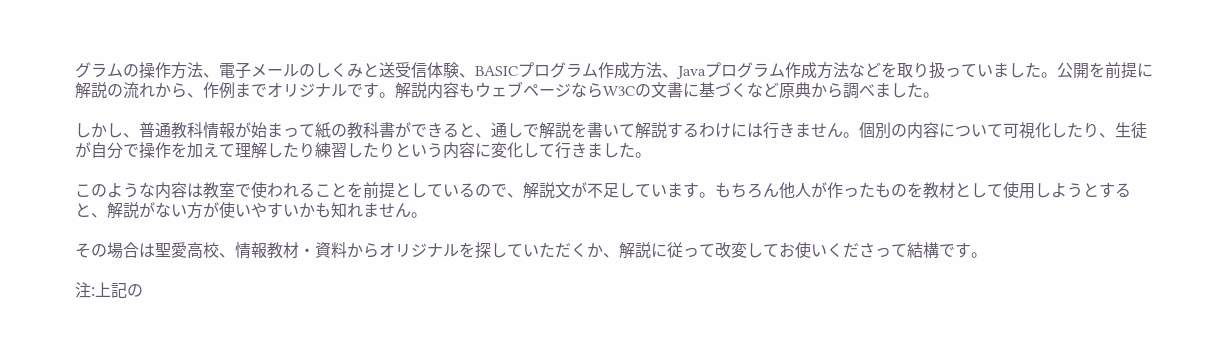グラムの操作方法、電子メールのしくみと送受信体験、BASICプログラム作成方法、Javaプログラム作成方法などを取り扱っていました。公開を前提に解説の流れから、作例までオリジナルです。解説内容もウェブページならW3Cの文書に基づくなど原典から調べました。

しかし、普通教科情報が始まって紙の教科書ができると、通しで解説を書いて解説するわけには行きません。個別の内容について可視化したり、生徒が自分で操作を加えて理解したり練習したりという内容に変化して行きました。

このような内容は教室で使われることを前提としているので、解説文が不足しています。もちろん他人が作ったものを教材として使用しようとすると、解説がない方が使いやすいかも知れません。

その場合は聖愛高校、情報教材・資料からオリジナルを探していただくか、解説に従って改変してお使いくださって結構です。

注:上記の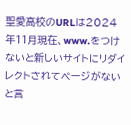聖愛高校のURLは2024年11月現在、www.をつけないと新しいサイトにリダイレクトされてページがないと言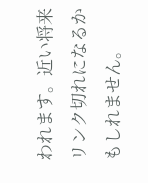われます。近い将来リンク切れになるかもしれません。